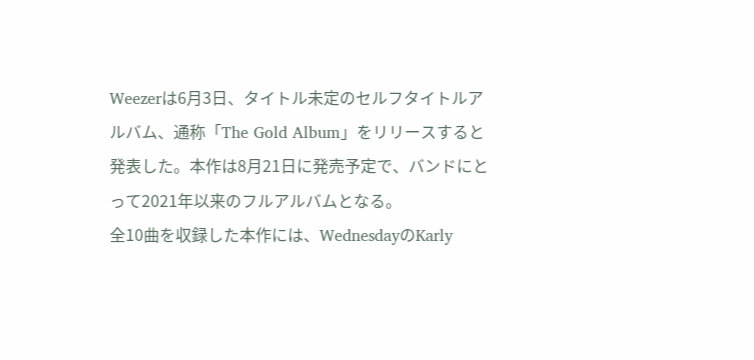Weezerは6月3日、タイトル未定のセルフタイトルアルバム、通称「The Gold Album」をリリースすると発表した。本作は8月21日に発売予定で、バンドにとって2021年以来のフルアルバムとなる。
全10曲を収録した本作には、WednesdayのKarly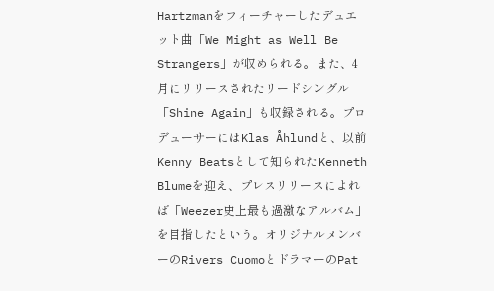Hartzmanをフィーチャーしたデュエット曲「We Might as Well Be Strangers」が収められる。また、4月にリリースされたリードシングル「Shine Again」も収録される。プロデューサーにはKlas Åhlundと、以前Kenny Beatsとして知られたKenneth Blumeを迎え、プレスリリースによれば「Weezer史上最も過激なアルバム」を目指したという。オリジナルメンバーのRivers CuomoとドラマーのPat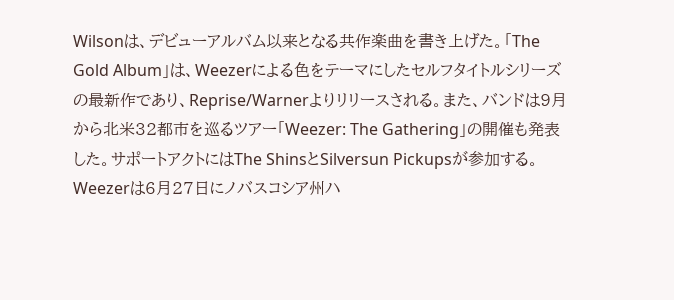Wilsonは、デビューアルバム以来となる共作楽曲を書き上げた。「The Gold Album」は、Weezerによる色をテーマにしたセルフタイトルシリーズの最新作であり、Reprise/Warnerよりリリースされる。また、バンドは9月から北米32都市を巡るツアー「Weezer: The Gathering」の開催も発表した。サポートアクトにはThe ShinsとSilversun Pickupsが参加する。Weezerは6月27日にノバスコシア州ハ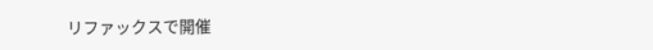リファックスで開催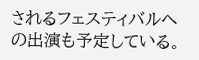されるフェスティバルへの出演も予定している。